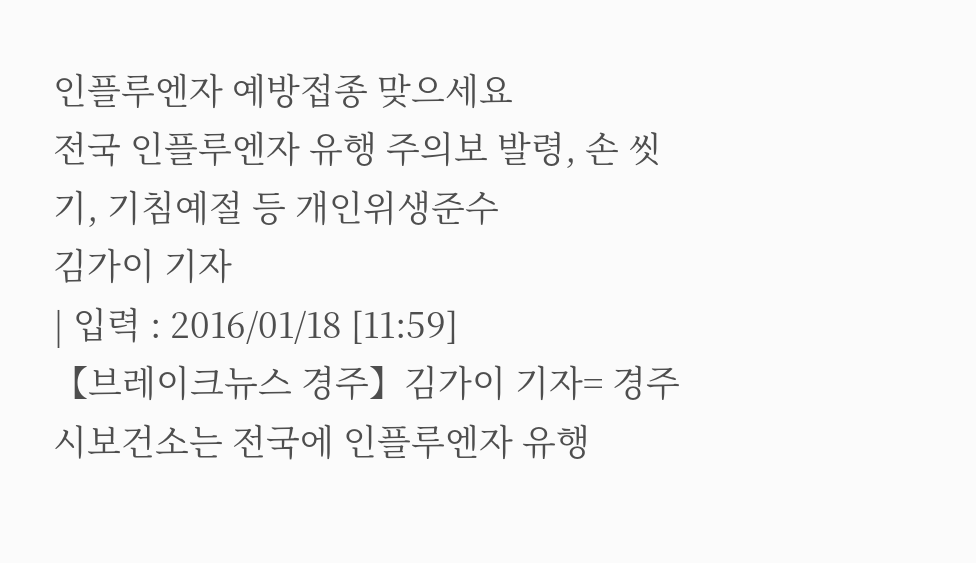인플루엔자 예방접종 맞으세요
전국 인플루엔자 유행 주의보 발령, 손 씻기, 기침예절 등 개인위생준수
김가이 기자
| 입력 : 2016/01/18 [11:59]
【브레이크뉴스 경주】김가이 기자= 경주시보건소는 전국에 인플루엔자 유행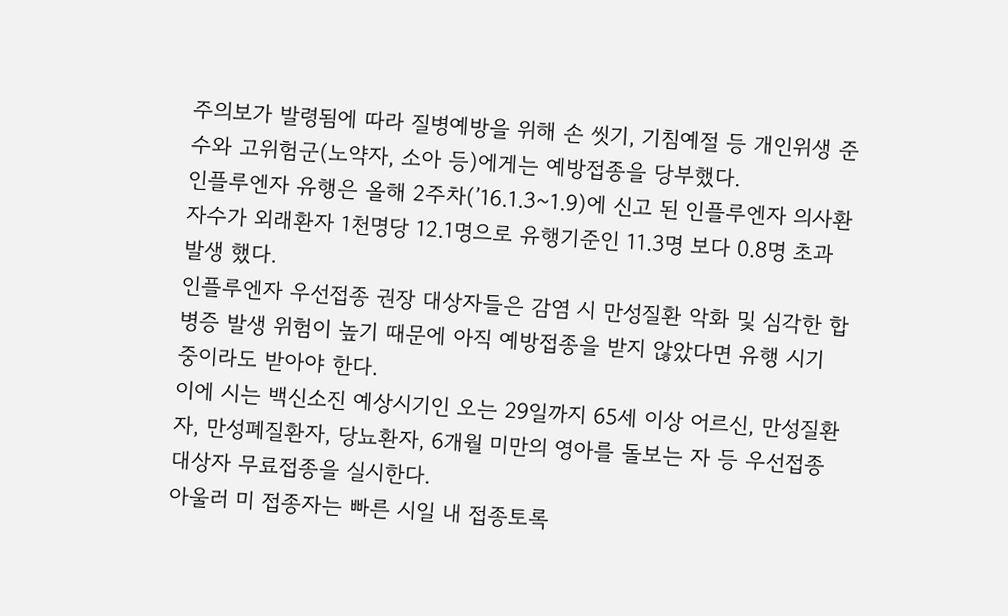주의보가 발령됨에 따라 질병예방을 위해 손 씻기, 기침예절 등 개인위생 준수와 고위험군(노약자, 소아 등)에게는 예방접종을 당부했다.
인플루엔자 유행은 올해 2주차(’16.1.3~1.9)에 신고 된 인플루엔자 의사환자수가 외래환자 1천명당 12.1명으로 유행기준인 11.3명 보다 0.8명 초과 발생 했다.
인플루엔자 우선접종 권장 대상자들은 감염 시 만성질환 악화 및 심각한 합병증 발생 위험이 높기 때문에 아직 예방접종을 받지 않았다면 유행 시기 중이라도 받아야 한다.
이에 시는 백신소진 예상시기인 오는 29일까지 65세 이상 어르신, 만성질환자, 만성폐질환자, 당뇨환자, 6개월 미만의 영아를 돌보는 자 등 우선접종대상자 무료접종을 실시한다.
아울러 미 접종자는 빠른 시일 내 접종토록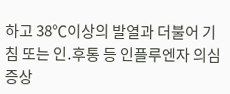하고 38℃이상의 발열과 더불어 기침 또는 인․후통 등 인플루엔자 의심증상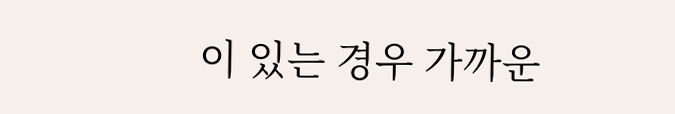이 있는 경우 가까운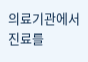의료기관에서 진료를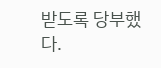받도록 당부했다.